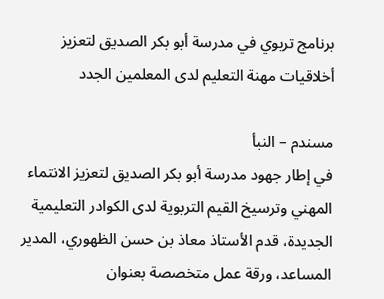برنامج تربوي في مدرسة أبو بكر الصديق لتعزيز أخلاقيات مهنة التعليم لدى المعلمين الجدد

مسندم – النبأ
في إطار جهود مدرسة أبو بكر الصديق لتعزيز الانتماء المهني وترسيخ القيم التربوية لدى الكوادر التعليمية الجديدة، قدم الأستاذ معاذ بن حسن الظهوري، المدير المساعد، ورقة عمل متخصصة بعنوان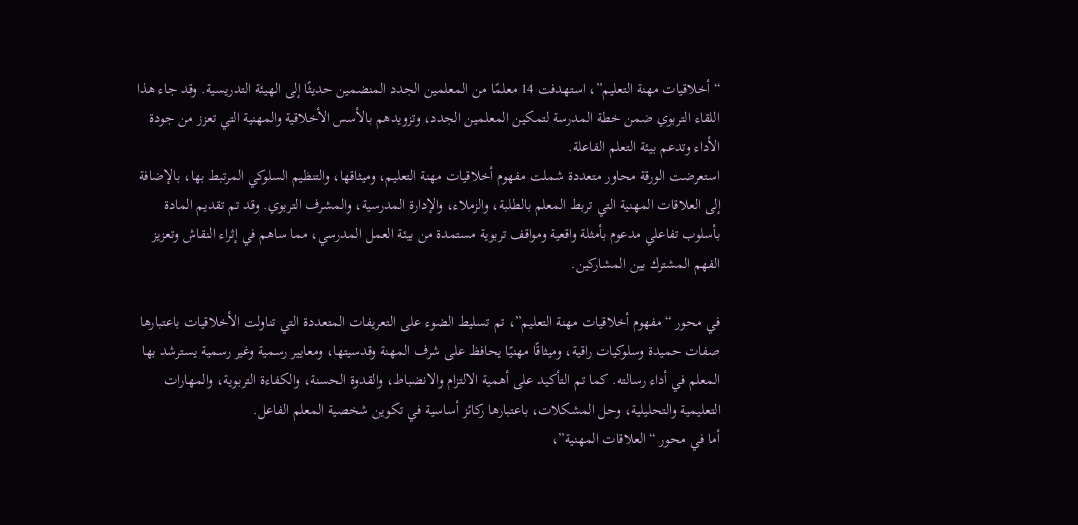“أخلاقيات مهنة التعليم”، استهدفت 14 معلمًا من المعلمين الجدد المنضمين حديثًا إلى الهيئة التدريسية. وقد جاء هذا اللقاء التربوي ضمن خطة المدرسة لتمكين المعلمين الجدد، وتزويدهم بالأسس الأخلاقية والمهنية التي تعزز من جودة الأداء وتدعم بيئة التعلم الفاعلة.
استعرضت الورقة محاور متعددة شملت مفهوم أخلاقيات مهنة التعليم، وميثاقها، والتنظيم السلوكي المرتبط بها، بالإضافة إلى العلاقات المهنية التي تربط المعلم بالطلبة، والزملاء، والإدارة المدرسية، والمشرف التربوي. وقد تم تقديم المادة بأسلوب تفاعلي مدعوم بأمثلة واقعية ومواقف تربوية مستمدة من بيئة العمل المدرسي، مما ساهم في إثراء النقاش وتعزيز الفهم المشترك بين المشاركين.

في محور “مفهوم أخلاقيات مهنة التعليم”، تم تسليط الضوء على التعريفات المتعددة التي تناولت الأخلاقيات باعتبارها صفات حميدة وسلوكيات راقية، وميثاقًا مهنيًا يحافظ على شرف المهنة وقدسيتها، ومعايير رسمية وغير رسمية يسترشد بها المعلم في أداء رسالته. كما تم التأكيد على أهمية الالتزام والانضباط، والقدوة الحسنة، والكفاءة التربوية، والمهارات التعليمية والتحليلية، وحل المشكلات، باعتبارها ركائز أساسية في تكوين شخصية المعلم الفاعل.
أما في محور “العلاقات المهنية”،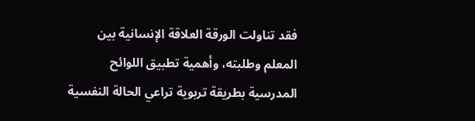فقد تناولت الورقة العلاقة الإنسانية بين المعلم وطلبته، وأهمية تطبيق اللوائح المدرسية بطريقة تربوية تراعي الحالة النفسية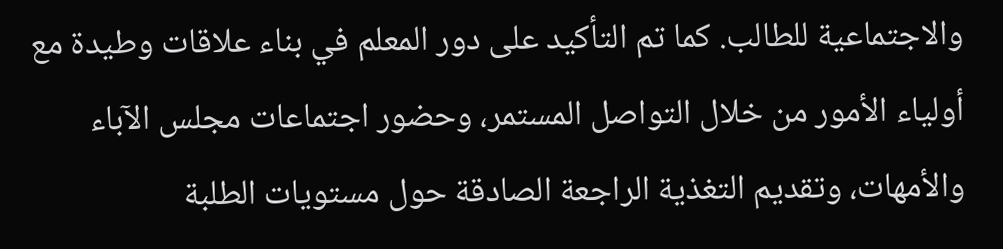والاجتماعية للطالب. كما تم التأكيد على دور المعلم في بناء علاقات وطيدة مع أولياء الأمور من خلال التواصل المستمر، وحضور اجتماعات مجلس الآباء والأمهات، وتقديم التغذية الراجعة الصادقة حول مستويات الطلبة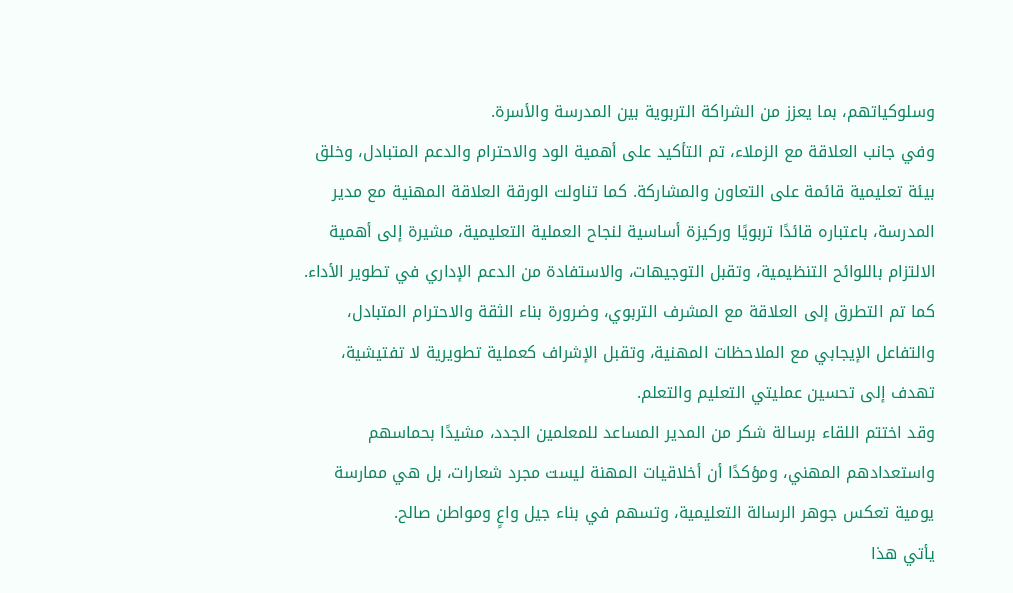وسلوكياتهم، بما يعزز من الشراكة التربوية بين المدرسة والأسرة.
وفي جانب العلاقة مع الزملاء، تم التأكيد على أهمية الود والاحترام والدعم المتبادل، وخلق بيئة تعليمية قائمة على التعاون والمشاركة. كما تناولت الورقة العلاقة المهنية مع مدير المدرسة، باعتباره قائدًا تربويًا وركيزة أساسية لنجاح العملية التعليمية، مشيرة إلى أهمية الالتزام باللوائح التنظيمية، وتقبل التوجيهات، والاستفادة من الدعم الإداري في تطوير الأداء.
كما تم التطرق إلى العلاقة مع المشرف التربوي، وضرورة بناء الثقة والاحترام المتبادل، والتفاعل الإيجابي مع الملاحظات المهنية، وتقبل الإشراف كعملية تطويرية لا تفتيشية، تهدف إلى تحسين عمليتي التعليم والتعلم.
وقد اختتم اللقاء برسالة شكر من المدير المساعد للمعلمين الجدد، مشيدًا بحماسهم واستعدادهم المهني، ومؤكدًا أن أخلاقيات المهنة ليست مجرد شعارات، بل هي ممارسة يومية تعكس جوهر الرسالة التعليمية، وتسهم في بناء جيل واعٍ ومواطن صالح.
يأتي هذا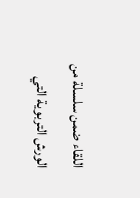اللقاء ضمن سلسلة من الورش التربوية التي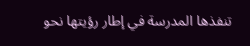تنفذها المدرسة في إطار رؤيتها نحو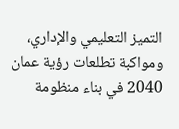التميز التعليمي والإداري، ومواكبة تطلعات رؤية عمان 2040 في بناء منظومة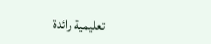تعليمية رائدة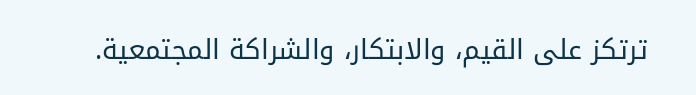ترتكز على القيم، والابتكار، والشراكة المجتمعية.